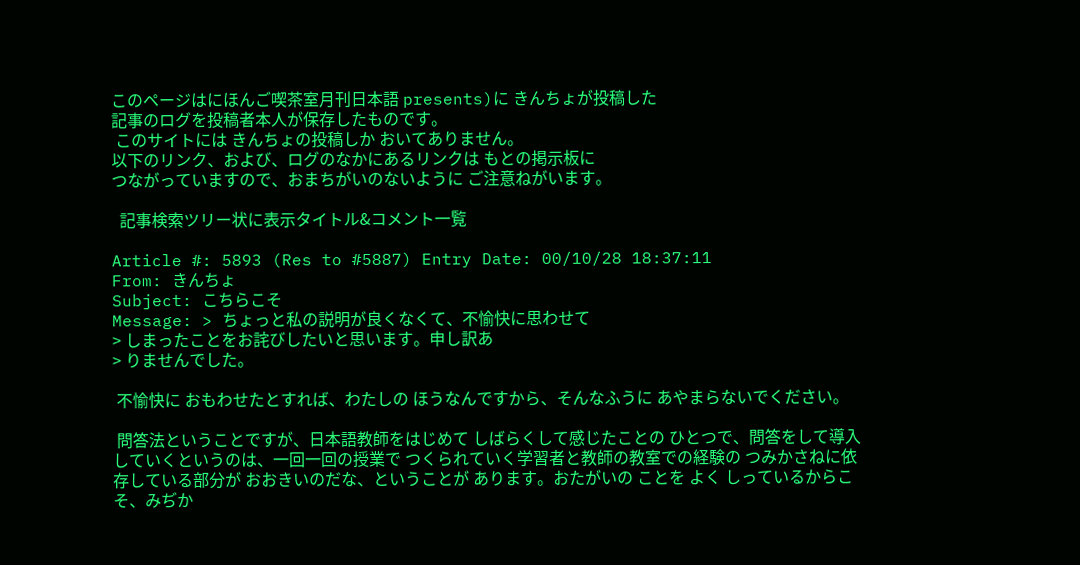このページはにほんご喫茶室月刊日本語 presents)に きんちょが投稿した
記事のログを投稿者本人が保存したものです。
 このサイトには きんちょの投稿しか おいてありません。
以下のリンク、および、ログのなかにあるリンクは もとの掲示板に
つながっていますので、おまちがいのないように ご注意ねがいます。

  記事検索ツリー状に表示タイトル&コメント一覧

Article #: 5893 (Res to #5887) Entry Date: 00/10/28 18:37:11
From: きんちょ
Subject: こちらこそ
Message: > ちょっと私の説明が良くなくて、不愉快に思わせて
> しまったことをお詫びしたいと思います。申し訳あ
> りませんでした。

 不愉快に おもわせたとすれば、わたしの ほうなんですから、そんなふうに あやまらないでください。

 問答法ということですが、日本語教師をはじめて しばらくして感じたことの ひとつで、問答をして導入していくというのは、一回一回の授業で つくられていく学習者と教師の教室での経験の つみかさねに依存している部分が おおきいのだな、ということが あります。おたがいの ことを よく しっているからこそ、みぢか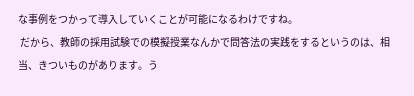な事例をつかって導入していくことが可能になるわけですね。
 だから、教師の採用試験での模擬授業なんかで問答法の実践をするというのは、相当、きついものがあります。う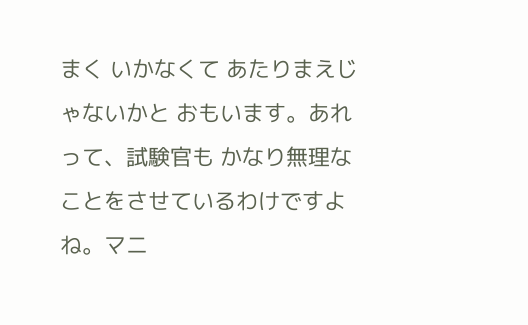まく いかなくて あたりまえじゃないかと おもいます。あれって、試験官も かなり無理なことをさせているわけですよね。マニ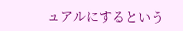ュアルにするという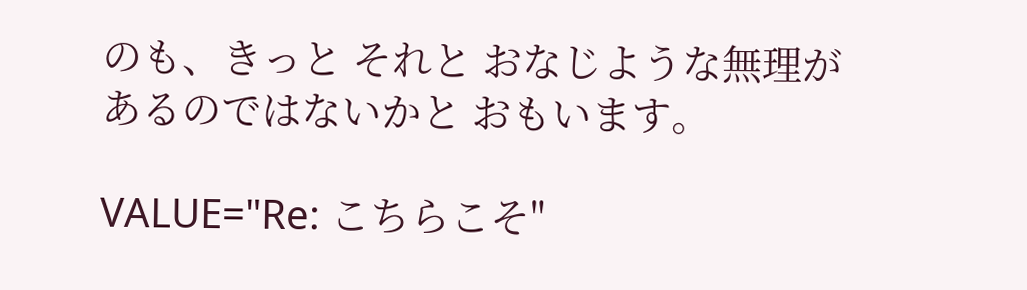のも、きっと それと おなじような無理があるのではないかと おもいます。

VALUE="Re: こちらこそ"